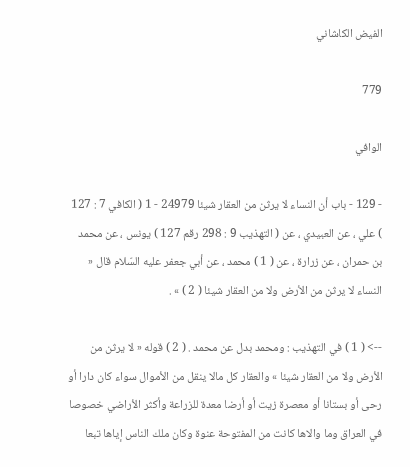الفيض الكاشاني

779

الوافي

- 129 - باب أن النساء لا يرثن من العقار شيئا 24979 - 1 ( الكافي 7 : 127 ) علي ، عن العبيدي ، عن ( التهذيب 9 : 298 رقم 127 ) يونس ، عن محمد بن حمران ، عن زرارة ، عن ( 1 ) محمد ، عن أبي جعفر عليه السّلام قال « النساء لا يرثن من الأرض ولا من العقار شيئا ( 2 ) » .

--> ( 1 ) في التهذيب : ومحمد بدل عن محمد . ( 2 ) قوله « لا يرثن من الأرض ولا من العقار شيئا » والعقار كل مالا ينقل من الأموال سواء كان دارا أو رحى أو بستانا أو معصرة زيت أو أرضا معدة للزراعة وأكثر الأراضي خصوصا في العراق وما والاها كانت من المفتوحة عنوة وكان ملك الناس إياها تبعا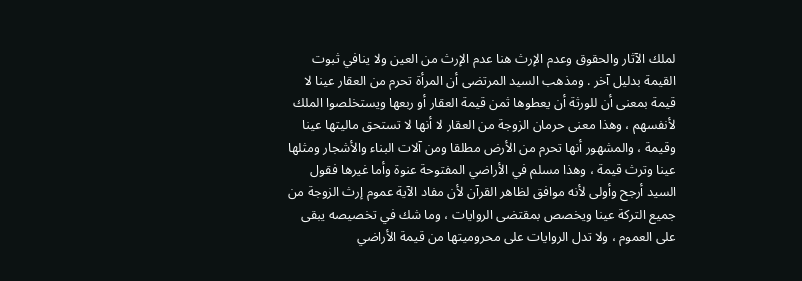لملك الآثار والحقوق وعدم الإرث هنا عدم الإرث من العين ولا ينافي ثبوت القيمة بدليل آخر . ومذهب السيد المرتضى أن المرأة تحرم من العقار عينا لا قيمة بمعنى أن للورثة أن يعطوها ثمن قيمة العقار أو ربعها ويستخلصوا الملك لأنفسهم ، وهذا معنى حرمان الزوجة من العقار لا أنها لا تستحق ماليتها عينا وقيمة ، والمشهور أنها تحرم من الأرض مطلقا ومن آلات البناء والأشجار ومثلها عينا وترث قيمة ، وهذا مسلم في الأراضي المفتوحة عنوة وأما غيرها فقول السيد أرجح وأولى لأنه موافق لظاهر القرآن لأن مفاد الآية عموم إرث الزوجة من جميع التركة عينا ويخصص بمقتضى الروايات ، وما شك في تخصيصه يبقى على العموم ، ولا تدل الروايات على محروميتها من قيمة الأراضي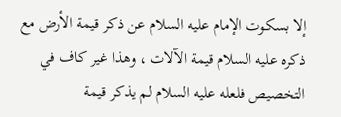إلا بسكوت الإمام عليه السلام عن ذكر قيمة الأرض مع ذكره عليه السلام قيمة الآلات ، وهذا غير كاف في التخصيص فلعله عليه السلام لم يذكر قيمة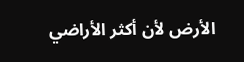الأرض لأن أكثر الأراضي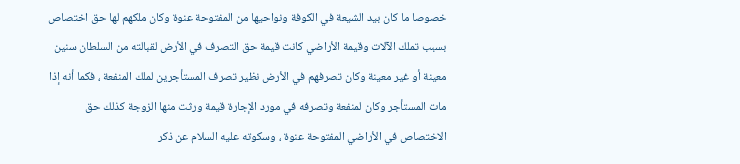خصوصا ما كان بيد الشيعة في الكوفة ونواحيها من المفتوحة عنوة وكان ملكهم لها حق اختصاص بسبب تملك الآلات وقيمة الأراضي كانت قيمة حق التصرف في الأرض لقبالته من السلطان سنين معينة أو غير معينة وكان تصرفهم في الأرض نظير تصرف المستأجرين لملك المنفعة ، فكما أنه إذا مات المستأجر وكان لمنفعة وتصرفه في مورد الإجارة قيمة ورثت منها الزوجة كذلك حق الاختصاص في الأراضي المفتوحة عنوة ، وسكوته عليه السلام عن ذكر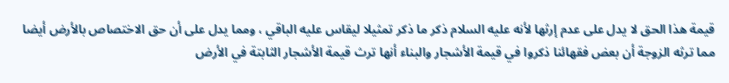قيمة هذا الحق لا يدل على عدم إرثها لأنه عليه السلام ذكر ما ذكر تمثيلا ليقاس عليه الباقي ، ومما يدل على أن حق الاختصاص بالأرض أيضا مما ترثه الزوجة أن بعض فقهائنا ذكروا في قيمة الأشجار والبناء أنها ترث قيمة الأشجار الثابتة في الأرض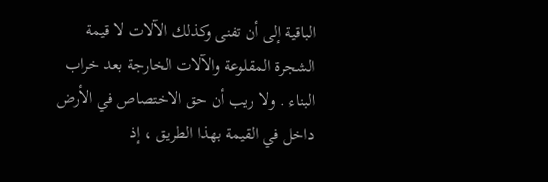الباقية إلى أن تفنى وكذلك الآلات لا قيمة الشجرة المقلوعة والآلات الخارجة بعد خراب البناء . ولا ريب أن حق الاختصاص في الأرض داخل في القيمة بهذا الطريق ، إذ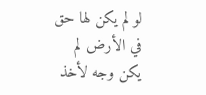لو لم يكن لها حق في الأرض لم يكن وجه لأخذ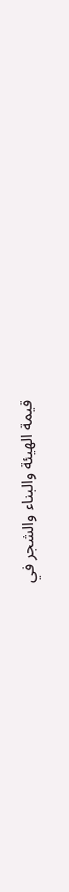قيمة الهيئة والبناء والشجر في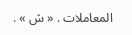المعاملات . « ش » .